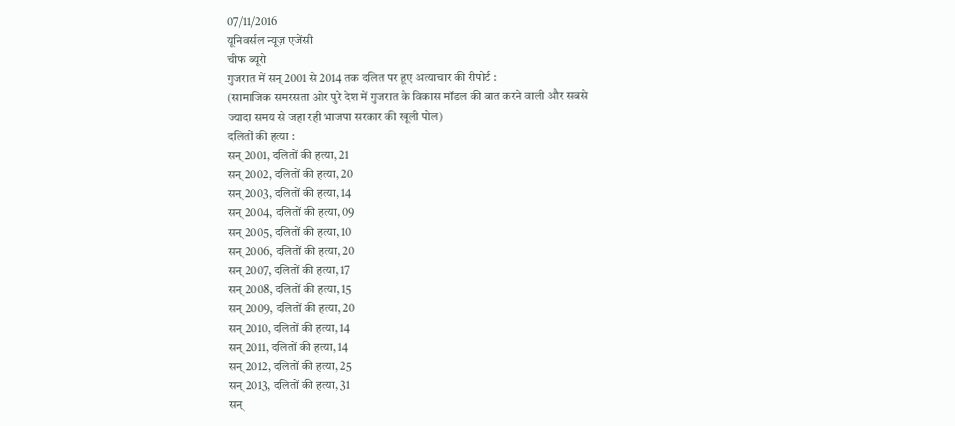07/11/2016
यूनिवर्सल न्यूज़ एजेंसी
चीफ ब्यूरो
गुजरात में सन् 2001 से 2014 तक दलित पर हूए अत्याचार की रीपोर्ट :
(सामाजिक समरसता ओर पुरे देश में गुजरात के विकास मॉडल की बात करने वाली और सबसे ज्यादा समय से जहा रही भाजपा सरकार की खूली पोल)
दलितों की हत्या :
सन् 2001, दलितों की हत्या, 21
सन् 2002, दलितों की हत्या, 20
सन् 2003, दलितों की हत्या, 14
सन् 2004, दलितों की हत्या, 09
सन् 2005, दलितों की हत्या, 10
सन् 2006, दलितों की हत्या, 20
सन् 2007, दलितों की हत्या, 17
सन् 2008, दलितों की हत्या, 15
सन् 2009, दलितों की हत्या, 20
सन् 2010, दलितों की हत्या, 14
सन् 2011, दलितों की हत्या, 14
सन् 2012, दलितों की हत्या, 25
सन् 2013, दलितों की हत्या, 31
सन्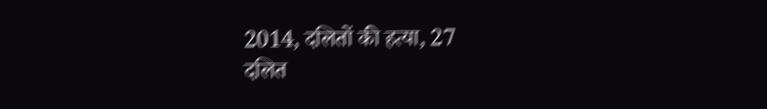2014, दलितों की हत्या, 27
दलित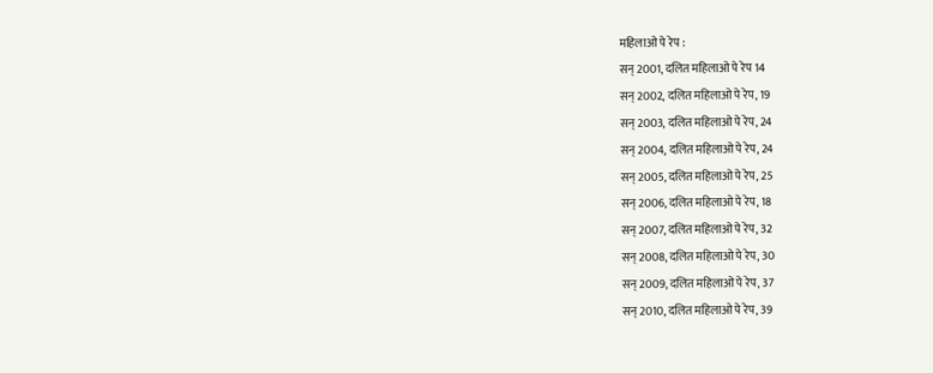महिलाओ पे रेप :
सन् 2001, दलित महिलाओ पे रेप 14
सन् 2002, दलित महिलाओ पे रेप, 19
सन् 2003, दलित महिलाओ पे रेप, 24
सन् 2004, दलित महिलाओ पे रेप, 24
सन् 2005, दलित महिलाओ पे रेप, 25
सन् 2006, दलित महिलाओ पे रेप, 18
सन् 2007, दलित महिलाओ पे रेप, 32
सन् 2008, दलित महिलाओ पे रेप, 30
सन् 2009, दलित महिलाओ पे रेप, 37
सन् 2010, दलित महिलाओ पे रेप, 39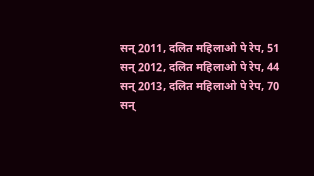सन् 2011, दलित महिलाओ पे रेप, 51
सन् 2012, दलित महिलाओ पे रेप, 44
सन् 2013, दलित महिलाओ पे रेप, 70
सन्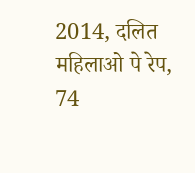2014, दलित महिलाओ पे रेप, 74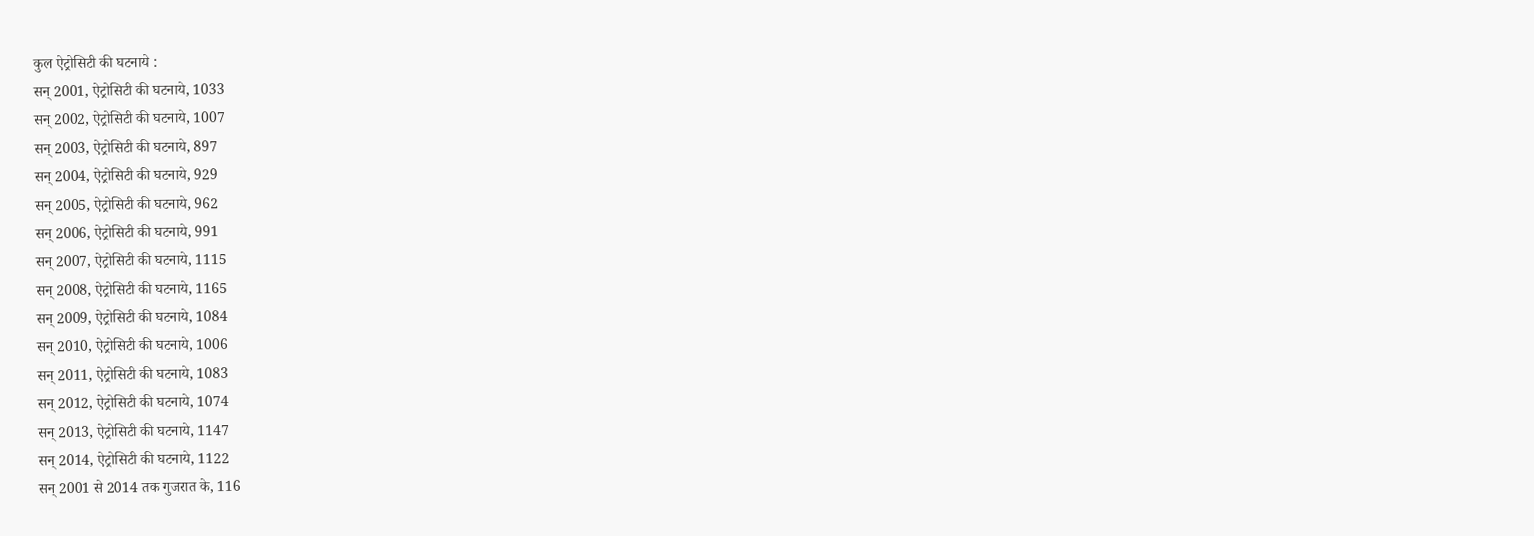कुल ऐट्रोसिटी की घटनाये :
सन् 2001, ऐट्रोसिटी की घटनाये, 1033
सन् 2002, ऐट्रोसिटी की घटनाये, 1007
सन् 2003, ऐट्रोसिटी की घटनाये, 897
सन् 2004, ऐट्रोसिटी की घटनाये, 929
सन् 2005, ऐट्रोसिटी की घटनाये, 962
सन् 2006, ऐट्रोसिटी की घटनाये, 991
सन् 2007, ऐट्रोसिटी की घटनाये, 1115
सन् 2008, ऐट्रोसिटी की घटनाये, 1165
सन् 2009, ऐट्रोसिटी की घटनाये, 1084
सन् 2010, ऐट्रोसिटी की घटनाये, 1006
सन् 2011, ऐट्रोसिटी की घटनाये, 1083
सन् 2012, ऐट्रोसिटी की घटनाये, 1074
सन् 2013, ऐट्रोसिटी की घटनाये, 1147
सन् 2014, ऐट्रोसिटी की घटनाये, 1122
सन् 2001 से 2014 तक गुजरात के, 116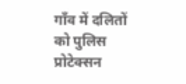गाँव में दलितों को पुलिस प्रोटेक्सन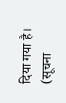दिया गया है।
(सूचना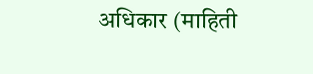अधिकार (माहिती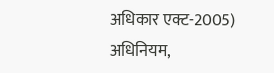अधिकार एक्ट-2005) अधिनियम,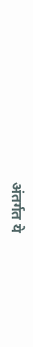अंतर्गत ये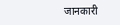जानकारी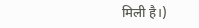मिली है।)